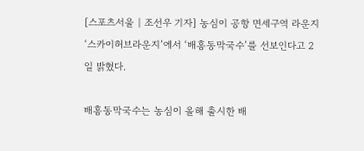[스포츠서울 | 조선우 기자] 농심이 공항 면세구역 라운지 ‘스카이허브라운지’에서 ‘배홍동막국수’를 선보인다고 2일 밝혔다.

배홍동막국수는 농심이 올해 출시한 배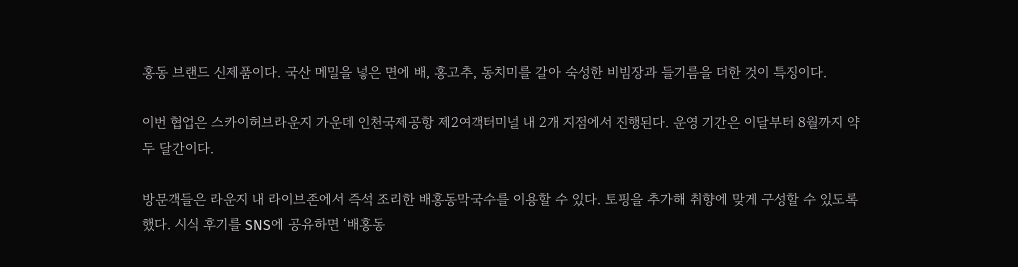홍동 브랜드 신제품이다. 국산 메밀을 넣은 면에 배, 홍고추, 동치미를 갈아 숙성한 비빔장과 들기름을 더한 것이 특징이다.

이번 협업은 스카이허브라운지 가운데 인천국제공항 제2여객터미널 내 2개 지점에서 진행된다. 운영 기간은 이달부터 8월까지 약 두 달간이다.

방문객들은 라운지 내 라이브존에서 즉석 조리한 배홍동막국수를 이용할 수 있다. 토핑을 추가해 취향에 맞게 구성할 수 있도록 했다. 시식 후기를 SNS에 공유하면 ‘배홍동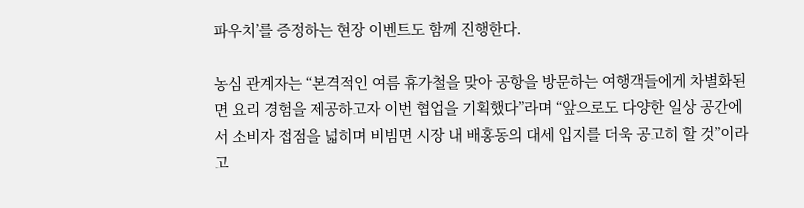파우치’를 증정하는 현장 이벤트도 함께 진행한다.

농심 관계자는 “본격적인 여름 휴가철을 맞아 공항을 방문하는 여행객들에게 차별화된 면 요리 경험을 제공하고자 이번 협업을 기획했다”라며 “앞으로도 다양한 일상 공간에서 소비자 접점을 넓히며 비빔면 시장 내 배홍동의 대세 입지를 더욱 공고히 할 것”이라고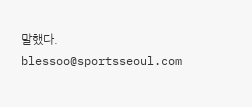말했다. blessoo@sportsseoul.com